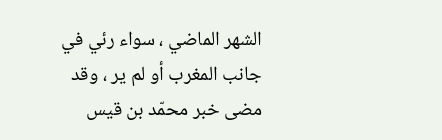الشهر الماضي ، سواء رئي في جانب المغرب أو لم ير ، وقد مضى خبر محمّد بن قيس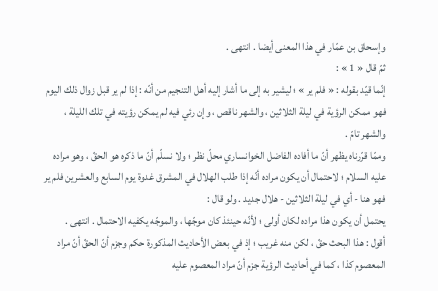وإسحاق بن عمّار في هذا المعنى أيضا . انتهى .
ثمّ قال « 1 » :
إنّما قيّد بقوله : « فلم ير » ؛ ليشير به إلى ما أشار إليه أهل التنجيم من أنّه : إذا لم ير قبل زوال ذلك اليوم فهو ممكن الرؤية في ليلة الثلاثين ، والشهر ناقص ، وإن رئي فيه لم يمكن رؤيته في تلك الليلة ، والشهر تامّ .
وممّا قرّرناه يظهر أنّ ما أفاده الفاضل الخوانساري محلّ نظر ؛ ولا نسلّم أنّ ما ذكره هو الحقّ ، وهو مراده عليه السلام ؛ لاحتمال أن يكون مراده أنّه إذا طلب الهلال في المشرق غدوة يوم السابع والعشرين فلم ير فهو هنا - أي في ليلة الثلاثين - هلال جديد . ولو قال :
يحتمل أن يكون هذا مراده لكان أولى ؛ لأنّه حينئذ كان موجّها ، والموجّه يكفيه الاحتمال . انتهى .
أقول : هذا البحث حقّ ، لكن منه غريب ؛ إذ في بعض الأحاديث المذكورة حكم وجزم أنّ الحقّ أنّ مراد المعصوم كذا ، كما في أحاديث الرؤية جزم أنّ مراد المعصوم عليه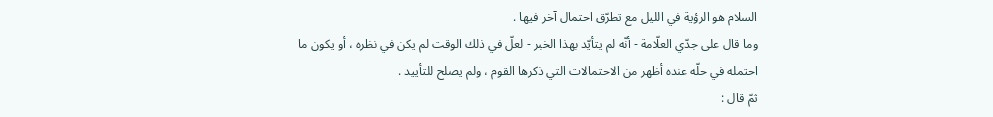السلام هو الرؤية في الليل مع تطرّق احتمال آخر فيها .
وما قال على جدّي العلّامة - أنّه لم يتأيّد بهذا الخبر - لعلّ في ذلك الوقت لم يكن في نظره ، أو يكون ما احتمله في حلّه عنده أظهر من الاحتمالات التي ذكرها القوم ، ولم يصلح للتأييد .
ثمّ قال :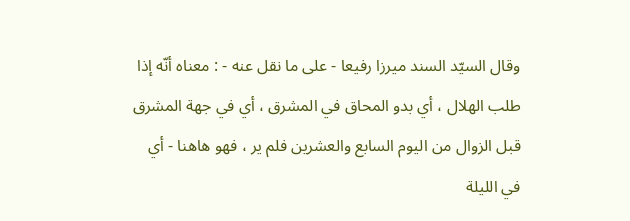وقال السيّد السند ميرزا رفيعا - على ما نقل عنه - : معناه أنّه إذا طلب الهلال ، أي بدو المحاق في المشرق ، أي في جهة المشرق قبل الزوال من اليوم السابع والعشرين فلم ير ، فهو هاهنا - أي في الليلة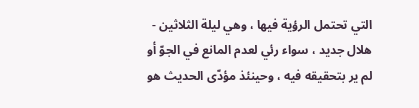التي تحتمل الرؤية فيها ، وهي ليلة الثلاثين - هلال جديد ، سواء رئي لعدم المانع في الجوّ أو لم ير بتحقيقه فيه ، وحينئذ مؤدّى الحديث هو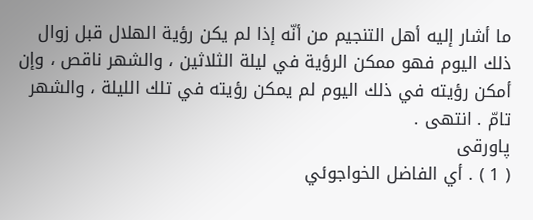ما أشار إليه أهل التنجيم من أنّه إذا لم يكن رؤية الهلال قبل زوال ذلك اليوم فهو ممكن الرؤية في ليلة الثلاثين ، والشهر ناقص ، وإن أمكن رؤيته في ذلك اليوم لم يمكن رؤيته في تلك الليلة ، والشهر تامّ . انتهى .
پاورقی
( 1 ) . أي الفاضل الخواجوئي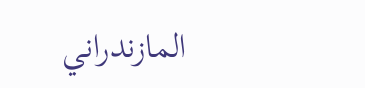المازندراني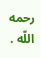رحمه اللّه .